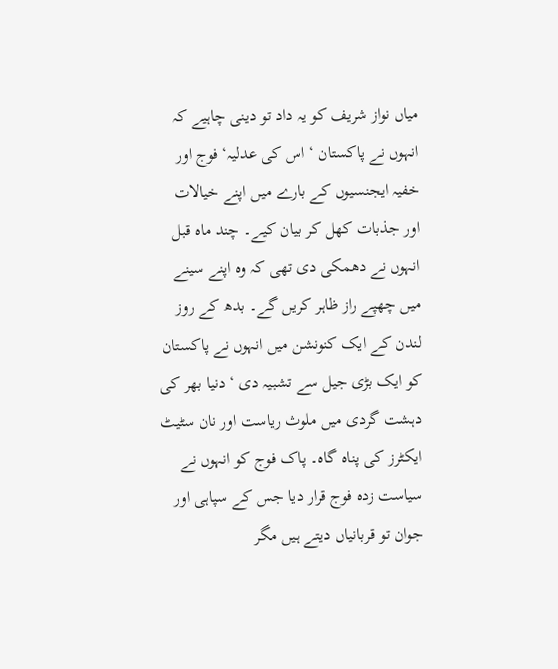میاں نواز شریف کو یہ داد تو دینی چاہیے کہ انہوں نے پاکستان ‘ اس کی عدلیہ‘ فوج اور خفیہ ایجنسیوں کے بارے میں اپنے خیالات اور جذبات کھل کر بیان کیے۔ چند ماہ قبل انہوں نے دھمکی دی تھی کہ وہ اپنے سینے میں چھپے راز ظاہر کریں گے۔ بدھ کے روز لندن کے ایک کنونشن میں انہوں نے پاکستان کو ایک بڑی جیل سے تشبیہ دی ‘ دنیا بھر کی دہشت گردی میں ملوث ریاست اور نان سٹیٹ ایکٹرز کی پناہ گاہ۔ پاک فوج کو انہوں نے سیاست زدہ فوج قرار دیا جس کے سپاہی اور جوان تو قربانیاں دیتے ہیں مگر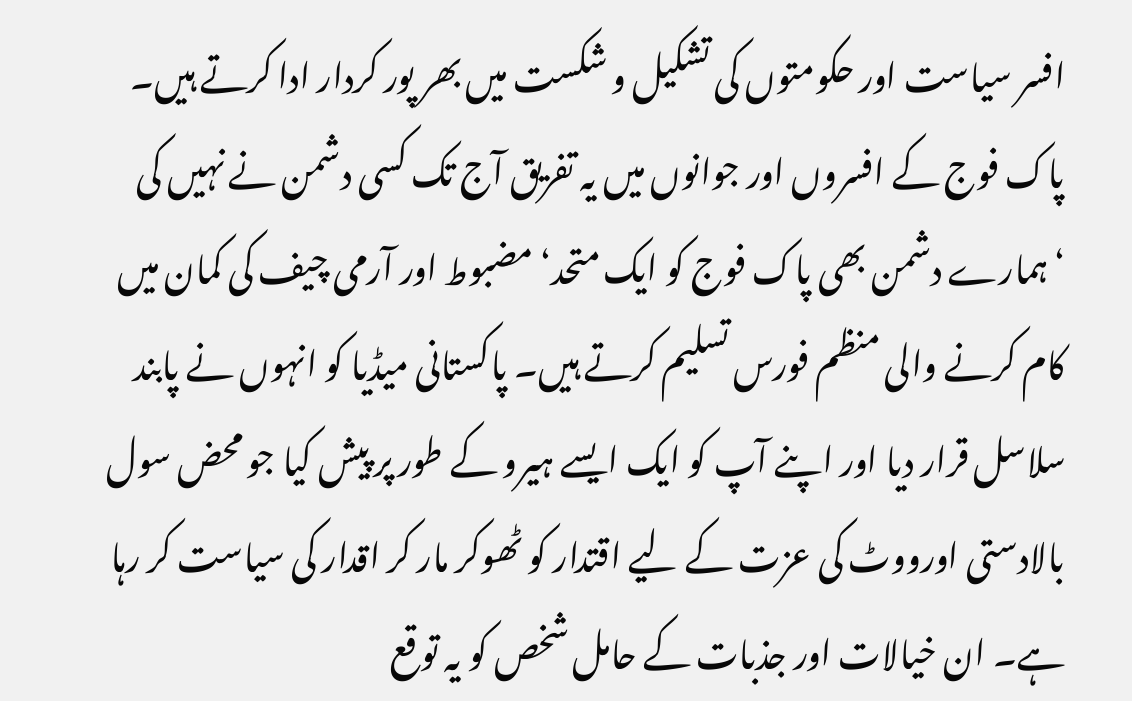افسر سیاست اور حکومتوں کی تشکیل و شکست میں بھر پور کردار ادا کرتے ہیں۔ پاک فوج کے افسروں اور جوانوں میں یہ تفریق آج تک کسی دشمن نے نہیں کی ‘ہمارے دشمن بھی پاک فوج کو ایک متحد‘ مضبوط اور آرمی چیف کی کمان میں کام کرنے والی منظم فورس تسلیم کرتے ہیں۔ پاکستانی میڈیا کو انہوں نے پابند سلاسل قرار دیا اور اپنے آپ کو ایک ایسے ہیرو کے طور پر پیش کیا جو محض سول بالادستی اورووٹ کی عزت کے لیے اقتدار کو ٹھوکر مار کر اقدار کی سیاست کر رہا ہے۔ ان خیالات اور جذبات کے حامل شخص کو یہ توقع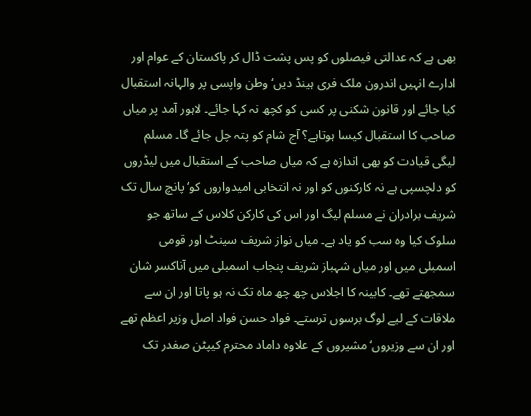بھی ہے کہ عدالتی فیصلوں کو پس پشت ڈال کر پاکستان کے عوام اور ادارے انہیں اندرون ملک فری ہینڈ دیں‘ وطن واپسی پر والہانہ استقبال کیا جائے اور قانون شکنی پر کسی کو کچھ نہ کہا جائے۔ لاہور آمد پر میاں صاحب کا استقبال کیسا ہوتاہے؟ آج شام کو پتہ چل جائے گا۔ مسلم لیگی قیادت کو بھی اندازہ ہے کہ میاں صاحب کے استقبال میں لیڈروں کو دلچسپی ہے نہ کارکنوں کو اور نہ انتخابی امیدواروں کو‘ پانچ سال تک شریف برادران نے مسلم لیگ اور اس کی کارکن کلاس کے ساتھ جو سلوک کیا وہ سب کو یاد ہے۔ میاں نواز شریف سینٹ اور قومی اسمبلی میں اور میاں شہباز شریف پنجاب اسمبلی میں آناکسر شان سمجھتے تھے۔ کابینہ کا اجلاس چھ چھ ماہ تک نہ ہو پاتا اور ان سے ملاقات کے لیے لوگ برسوں ترستے۔ فواد حسن فواد اصل وزیر اعظم تھے اور ان سے وزیروں‘مشیروں کے علاوہ داماد محترم کیپٹن صفدر تک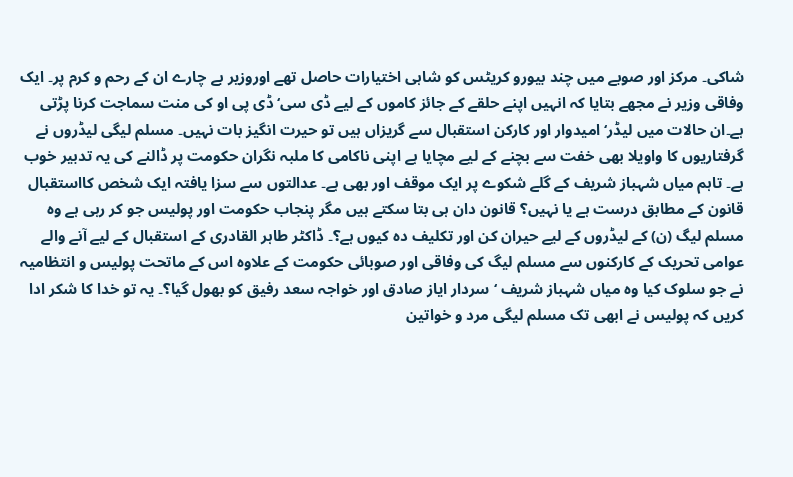شاکی۔ مرکز اور صوبے میں چند بیورو کریٹس کو شاہی اختیارات حاصل تھے اوروزیر بے چارے ان کے رحم و کرم پر۔ ایک وفاقی وزیر نے مجھے بتایا کہ انہیں اپنے حلقے کے جائز کاموں کے لیے ڈی سی‘ ڈی پی او کی منت سماجت کرنا پڑتی ہے۔ان حالات میں لیڈر‘ امیدوار اور کارکن استقبال سے گریزاں ہیں تو حیرت انگیز بات نہیں۔ مسلم لیگی لیڈروں نے گرفتاریوں کا واویلا بھی خفت سے بچنے کے لیے مچایا ہے اپنی ناکامی کا ملبہ نگران حکومت پر ڈالنے کی یہ تدبیر خوب ہے۔ تاہم میاں شہباز شریف کے گلے شکوے پر ایک موقف اور بھی ہے۔ عدالتوں سے سزا یافتہ ایک شخص کااستقبال قانون کے مطابق درست ہے یا نہیں؟ قانون دان ہی بتا سکتے ہیں مگر پنجاب حکومت اور پولیس جو کر رہی ہے وہ مسلم لیگ (ن) کے لیڈروں کے لیے حیران کن اور تکلیف دہ کیوں ہے؟۔ ڈاکٹر طاہر القادری کے استقبال کے لیے آنے والے عوامی تحریک کے کارکنوں سے مسلم لیگ کی وفاقی اور صوبائی حکومت کے علاوہ اس کے ماتحت پولیس و انتظامیہ نے جو سلوک کیا وہ میاں شہباز شریف ‘ سردار ایاز صادق اور خواجہ سعد رفیق کو بھول گیا؟۔ یہ تو خدا کا شکر ادا کریں کہ پولیس نے ابھی تک مسلم لیگی مرد و خواتین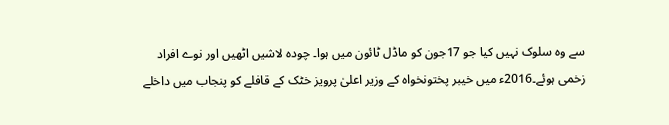سے وہ سلوک نہیں کیا جو 17جون کو ماڈل ٹائون میں ہوا۔ چودہ لاشیں اٹھیں اور نوے افراد زخمی ہوئے۔2016ء میں خیبر پختونخواہ کے وزیر اعلیٰ پرویز خٹک کے قافلے کو پنجاب میں داخلے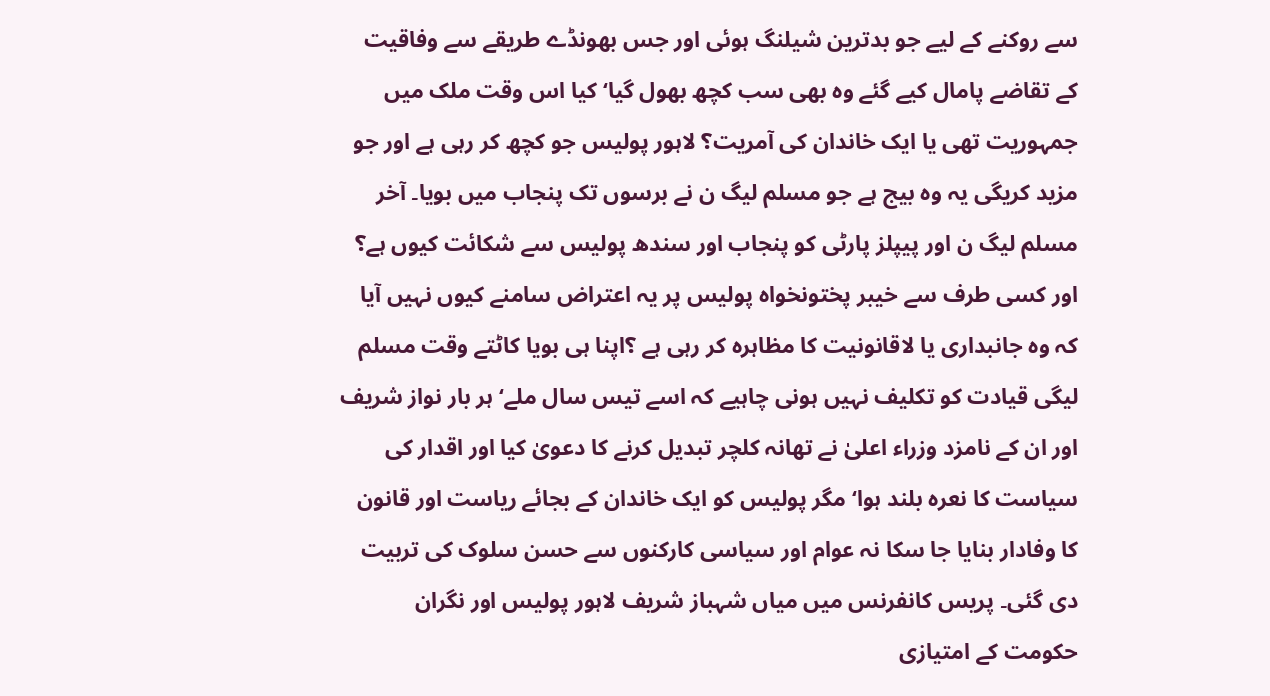سے روکنے کے لیے جو بدترین شیلنگ ہوئی اور جس بھونڈے طریقے سے وفاقیت کے تقاضے پامال کیے گئے وہ بھی سب کچھ بھول گیا‘ کیا اس وقت ملک میں جمہوریت تھی یا ایک خاندان کی آمریت؟ لاہور پولیس جو کچھ کر رہی ہے اور جو مزید کریگی یہ وہ بیج ہے جو مسلم لیگ ن نے برسوں تک پنجاب میں بویا۔ آخر مسلم لیگ ن اور پیپلز پارٹی کو پنجاب اور سندھ پولیس سے شکائت کیوں ہے؟ اور کسی طرف سے خیبر پختونخواہ پولیس پر یہ اعتراض سامنے کیوں نہیں آیا کہ وہ جانبداری یا لاقانونیت کا مظاہرہ کر رہی ہے ؟اپنا ہی بویا کاٹتے وقت مسلم لیگی قیادت کو تکلیف نہیں ہونی چاہیے کہ اسے تیس سال ملے‘ ہر بار نواز شریف اور ان کے نامزد وزراء اعلیٰ نے تھانہ کلچر تبدیل کرنے کا دعویٰ کیا اور اقدار کی سیاست کا نعرہ بلند ہوا‘ مگر پولیس کو ایک خاندان کے بجائے ریاست اور قانون کا وفادار بنایا جا سکا نہ عوام اور سیاسی کارکنوں سے حسن سلوک کی تربیت دی گئی۔ پریس کانفرنس میں میاں شہباز شریف لاہور پولیس اور نگران حکومت کے امتیازی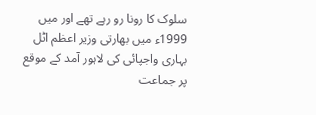سلوک کا رونا رو رہے تھے اور میں 1999ء میں بھارتی وزیر اعظم اٹل بہاری واجپائی کی لاہور آمد کے موقع پر جماعت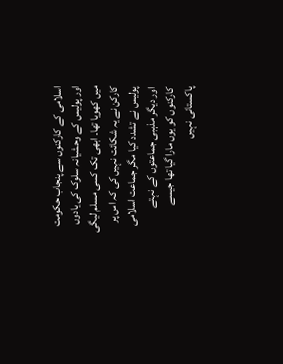اسلامی کے کارکنوں سے پنجاب حکومت اور پولیس کے وحشیانہ سلوک کی یادوں میں کھویا تھا۔ ابھی تک کسی مسلم لیگی کارکن نے یہ شکائت نہیں کی کہ اس پر پولیس نے تشدد کیا مگر جماعت اسلامی اور دیگر مذہبی جماعتوں کے نہتے کارکنوں کو یوں مارا گیا تھا جیسے پاکستانی نہیں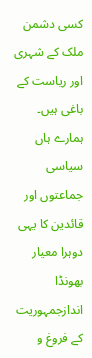کسی دشمن ملک کے شہری اور ریاست کے باغی ہیں۔ ہمارے ہاں سیاسی جماعتوں اور قائدین کا یہی دوہرا معیار بھونڈا اندازجمہوریت کے فروغ و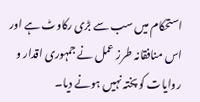استحکام میں سب سے بڑی رکاوٹ ہے اور اس منافقانہ طرز عمل نے جمہوری اقدار و روایات کو پختہ نہیں ہونے دیا۔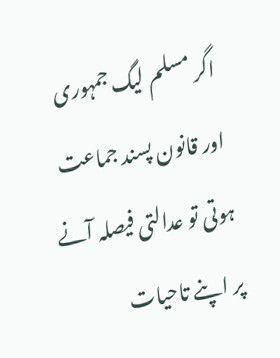اگر مسلم لیگ جمہوری اور قانون پسند جماعت ہوتی تو عدالتی فیصلہ آنے پر اپنے تاحیات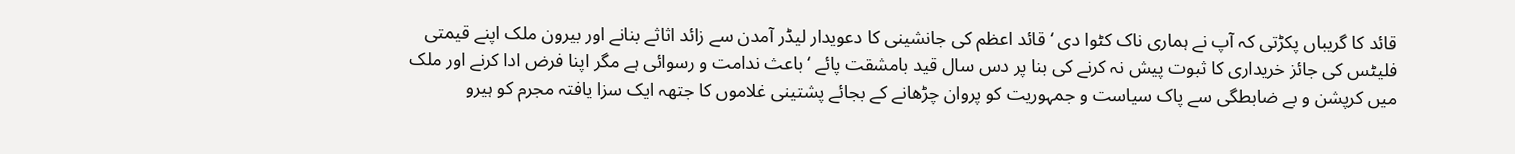قائد کا گریباں پکڑتی کہ آپ نے ہماری ناک کٹوا دی ‘قائد اعظم کی جانشینی کا دعویدار لیڈر آمدن سے زائد اثاثے بنانے اور بیرون ملک اپنے قیمتی فلیٹس کی جائز خریداری کا ثبوت پیش نہ کرنے کی بنا پر دس سال قید بامشقت پائے ‘باعث ندامت و رسوائی ہے مگر اپنا فرض ادا کرنے اور ملک میں کرپشن و بے ضابطگی سے پاک سیاست و جمہوریت کو پروان چڑھانے کے بجائے پشتینی غلاموں کا جتھہ ایک سزا یافتہ مجرم کو ہیرو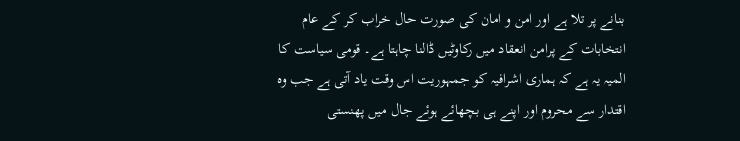بنانے پر تلا ہے اور امن و امان کی صورت حال خراب کر کے عام انتخابات کے پرامن انعقاد میں رکاوٹیں ڈالنا چاہتا ہے۔ قومی سیاست کا المیہ یہ ہے کہ ہماری اشرافیہ کو جمہوریت اس وقت یاد آتی ہے جب وہ اقتدار سے محروم اور اپنے ہی بچھائے ہوئے جال میں پھنستی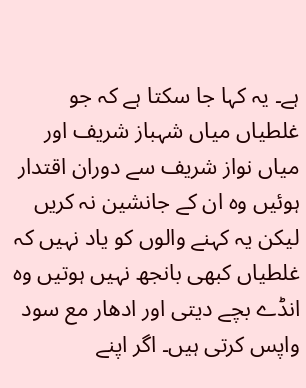ہے۔ یہ کہا جا سکتا ہے کہ جو غلطیاں میاں شہباز شریف اور میاں نواز شریف سے دوران اقتدار ہوئیں وہ ان کے جانشین نہ کریں لیکن یہ کہنے والوں کو یاد نہیں کہ غلطیاں کبھی بانجھ نہیں ہوتیں وہ انڈے بچے دیتی اور ادھار مع سود واپس کرتی ہیں۔ اگر اپنے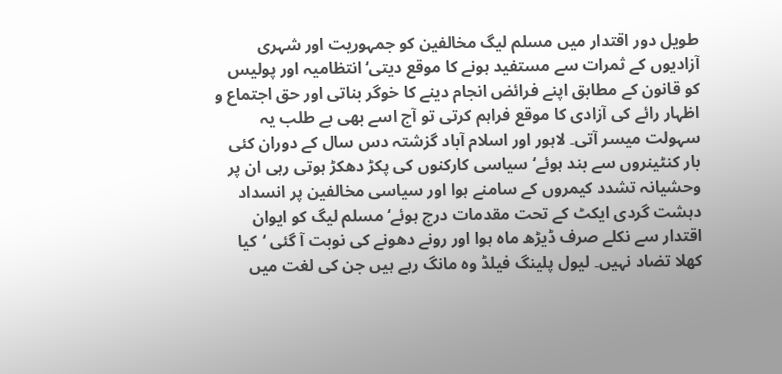طویل دور اقتدار میں مسلم لیگ مخالفین کو جمہوریت اور شہری آزادیوں کے ثمرات سے مستفید ہونے کا موقع دیتی‘ انتظامیہ اور پولیس کو قانون کے مطابق اپنے فرائض انجام دینے کا خوگر بناتی اور حق اجتماع و اظہار رائے کی آزادی کا موقع فراہم کرتی تو آج اسے بھی بے طلب یہ سہولت میسر آتی۔ لاہور اور اسلام آباد گزشتہ دس سال کے دوران کئی بار کنٹینروں سے بند ہوئے‘ سیاسی کارکنوں کی پکڑ دھکڑ ہوتی رہی ان پر وحشیانہ تشدد کیمروں کے سامنے ہوا اور سیاسی مخالفین پر انسداد دہشت گردی ایکٹ کے تحت مقدمات درج ہوئے‘ مسلم لیگ کو ایوان اقتدار سے نکلے صرف ڈیڑھ ماہ ہوا اور رونے دھونے کی نوبت آ گئی ‘کیا کھلا تضاد نہیں۔ لیول پلینگ فیلڈ وہ مانگ رہے ہیں جن کی لغت میں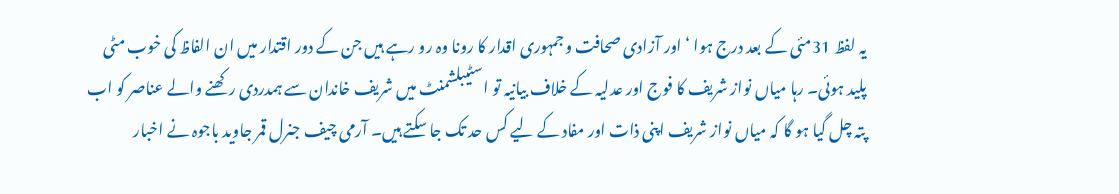یہ لفظ 31مئی کے بعد درج ہوا ‘ اور آزادی صحافت و جمہوری اقدار کا رونا وہ رو رہے ہیں جن کے دور اقتدار میں ان الفاظ کی خوب مٹی پلید ہوئی۔ رہا میاں نواز شریف کا فوج اور عدلیہ کے خلاف بیانیہ تو اسٹیبلشمنٹ میں شریف خاندان سے ہمدردی رکھنے والے عناصر کو اب پتہ چل گیا ہو گا کہ میاں نواز شریف اپنی ذات اور مفاد کے لیے کس حد تک جا سکتے ہیں۔ آرمی چیف جنرل قمر جاوید باجوہ نے اخبار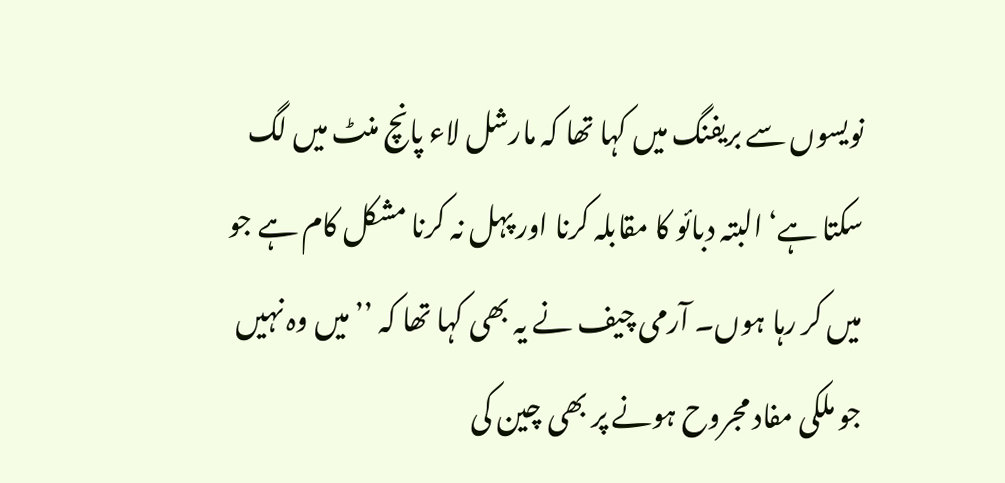نویسوں سے بریفنگ میں کہا تھا کہ مارشل لاء پانچ منٹ میں لگ سکتا ہے‘ البتہ دبائو کا مقابلہ کرنا اور پہل نہ کرنا مشکل کام ہے جو میں کر رہا ہوں۔ آرمی چیف نے یہ بھی کہا تھا کہ ’’میں وہ نہیں جو ملکی مفاد مجروح ہونے پر بھی چین کی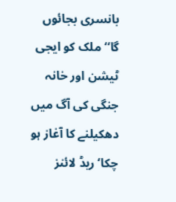بانسری بجائوں گا‘‘ ملک کو ایجی ٹیشن اور خانہ جنگی کی آگ میں دھکیلنے کا آغاز ہو چکا‘ ریڈ لائنز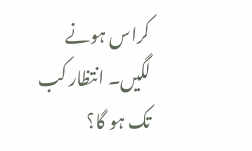کراس ہونے لگیں۔ انتظار کب تک ہو گا؟